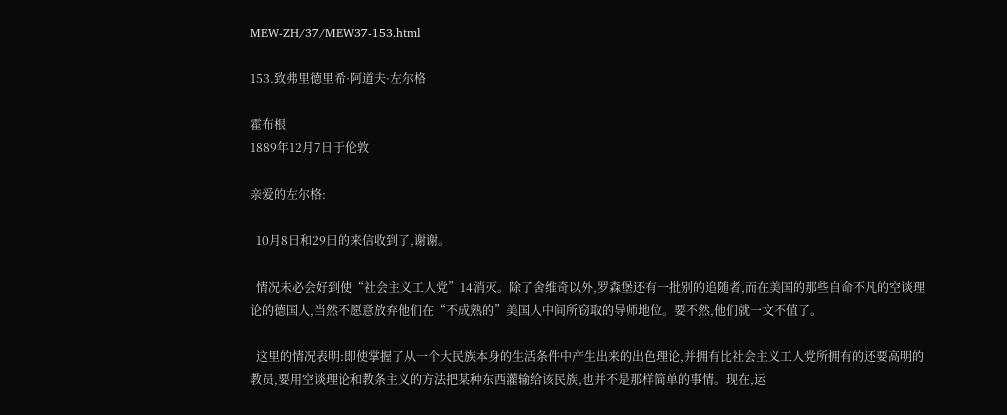MEW-ZH/37/MEW37-153.html

153.致弗里德里希·阿道夫·左尔格

霍布根
1889年12月7日于伦敦

亲爱的左尔格:

  10月8日和29日的来信收到了,谢谢。

  情况未必会好到使“社会主义工人党”14消灭。除了舍维奇以外,罗森堡还有一批别的追随者,而在美国的那些自命不凡的空谈理论的德国人,当然不愿意放弃他们在“不成熟的”美国人中间所窃取的导师地位。要不然,他们就一文不值了。

  这里的情况表明:即使掌握了从一个大民族本身的生活条件中产生出来的出色理论,并拥有比社会主义工人党所拥有的还要高明的教员,要用空谈理论和教条主义的方法把某种东西灌输给该民族,也并不是那样简单的事情。现在,运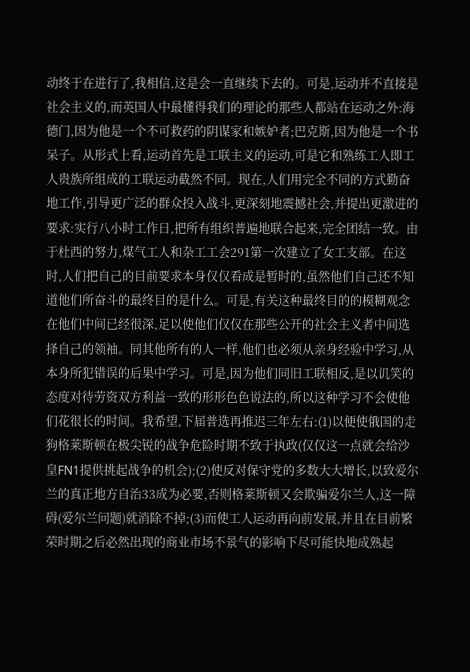动终于在进行了,我相信,这是会一直继续下去的。可是,运动并不直接是社会主义的,而英国人中最懂得我们的理论的那些人都站在运动之外:海德门,因为他是一个不可救药的阴谋家和嫉妒者;巴克斯,因为他是一个书呆子。从形式上看,运动首先是工联主义的运动,可是它和熟练工人即工人贵族所组成的工联运动截然不同。现在,人们用完全不同的方式勤奋地工作,引导更广泛的群众投入战斗,更深刻地震撼社会,并提出更激进的要求:实行八小时工作日,把所有组织普遍地联合起来,完全团结一致。由于杜西的努力,煤气工人和杂工工会291第一次建立了女工支部。在这时,人们把自己的目前要求本身仅仅看成是暂时的,虽然他们自己还不知道他们所奋斗的最终目的是什么。可是,有关这种最终目的的模糊观念在他们中间已经很深,足以使他们仅仅在那些公开的社会主义者中间选择自己的领袖。同其他所有的人一样,他们也必须从亲身经验中学习,从本身所犯错误的后果中学习。可是,因为他们同旧工联相反,是以讥笑的态度对待劳资双方利益一致的形形色色说法的,所以这种学习不会使他们花很长的时间。我希望,下届普选再推迟三年左右:(1)以便使俄国的走狗格莱斯顿在极尖锐的战争危险时期不致于执政(仅仅这一点就会给沙皇FN1提供挑起战争的机会);(2)使反对保守党的多数大大增长,以致爱尔兰的真正地方自治33成为必要,否则格莱斯顿又会欺骗爱尔兰人,这一障碍(爱尔兰问题)就消除不掉;(3)而使工人运动再向前发展,并且在目前繁荣时期之后必然出现的商业市场不景气的影响下尽可能快地成熟起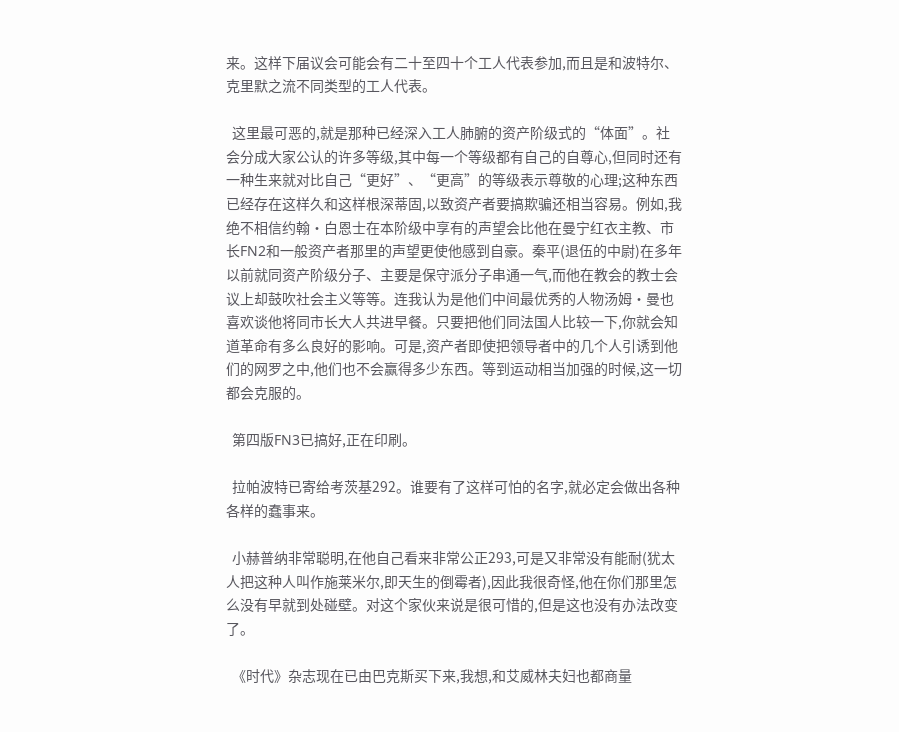来。这样下届议会可能会有二十至四十个工人代表参加,而且是和波特尔、克里默之流不同类型的工人代表。

  这里最可恶的,就是那种已经深入工人肺腑的资产阶级式的“体面”。社会分成大家公认的许多等级,其中每一个等级都有自己的自尊心,但同时还有一种生来就对比自己“更好”、“更高”的等级表示尊敬的心理;这种东西已经存在这样久和这样根深蒂固,以致资产者要搞欺骗还相当容易。例如,我绝不相信约翰·白恩士在本阶级中享有的声望会比他在曼宁红衣主教、市长FN2和一般资产者那里的声望更使他感到自豪。秦平(退伍的中尉)在多年以前就同资产阶级分子、主要是保守派分子串通一气,而他在教会的教士会议上却鼓吹社会主义等等。连我认为是他们中间最优秀的人物汤姆·曼也喜欢谈他将同市长大人共进早餐。只要把他们同法国人比较一下,你就会知道革命有多么良好的影响。可是,资产者即使把领导者中的几个人引诱到他们的网罗之中,他们也不会赢得多少东西。等到运动相当加强的时候,这一切都会克服的。

  第四版FN3已搞好,正在印刷。

  拉帕波特已寄给考茨基292。谁要有了这样可怕的名字,就必定会做出各种各样的蠢事来。

  小赫普纳非常聪明,在他自己看来非常公正293,可是又非常没有能耐(犹太人把这种人叫作施莱米尔,即天生的倒霉者),因此我很奇怪,他在你们那里怎么没有早就到处碰壁。对这个家伙来说是很可惜的,但是这也没有办法改变了。

  《时代》杂志现在已由巴克斯买下来,我想,和艾威林夫妇也都商量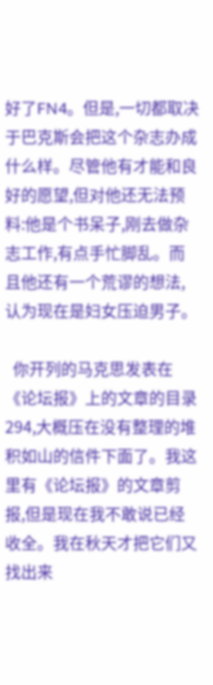好了FN4。但是,一切都取决于巴克斯会把这个杂志办成什么样。尽管他有才能和良好的愿望,但对他还无法预料:他是个书呆子,刚去做杂志工作,有点手忙脚乱。而且他还有一个荒谬的想法,认为现在是妇女压迫男子。

  你开列的马克思发表在《论坛报》上的文章的目录294,大概压在没有整理的堆积如山的信件下面了。我这里有《论坛报》的文章剪报,但是现在我不敢说已经收全。我在秋天才把它们又找出来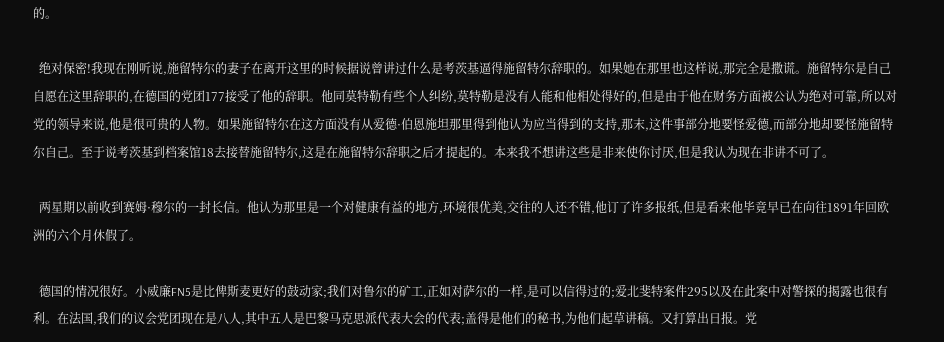的。

  绝对保密!我现在刚听说,施留特尔的妻子在离开这里的时候据说曾讲过什么是考茨基逼得施留特尔辞职的。如果她在那里也这样说,那完全是撒谎。施留特尔是自己自愿在这里辞职的,在德国的党团177接受了他的辞职。他同莫特勒有些个人纠纷,莫特勒是没有人能和他相处得好的,但是由于他在财务方面被公认为绝对可靠,所以对党的领导来说,他是很可贵的人物。如果施留特尔在这方面没有从爱德·伯恩施坦那里得到他认为应当得到的支持,那末,这件事部分地要怪爱德,而部分地却要怪施留特尔自己。至于说考茨基到档案馆18去接替施留特尔,这是在施留特尔辞职之后才提起的。本来我不想讲这些是非来使你讨厌,但是我认为现在非讲不可了。

  两星期以前收到赛姆·穆尔的一封长信。他认为那里是一个对健康有益的地方,环境很优美,交往的人还不错,他订了许多报纸,但是看来他毕竟早已在向往1891年回欧洲的六个月休假了。

  德国的情况很好。小威廉FN5是比俾斯麦更好的鼓动家;我们对鲁尔的矿工,正如对萨尔的一样,是可以信得过的;爱北斐特案件295以及在此案中对警探的揭露也很有利。在法国,我们的议会党团现在是八人,其中五人是巴黎马克思派代表大会的代表;盖得是他们的秘书,为他们起草讲稿。又打算出日报。党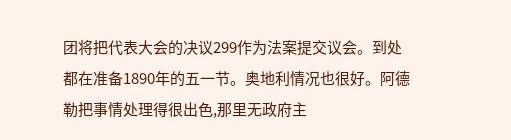团将把代表大会的决议299作为法案提交议会。到处都在准备1890年的五一节。奥地利情况也很好。阿德勒把事情处理得很出色,那里无政府主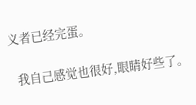义者已经完蛋。

  我自己感觉也很好,眼睛好些了。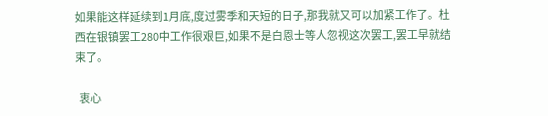如果能这样延续到1月底,度过雾季和天短的日子,那我就又可以加紧工作了。杜西在银镇罢工280中工作很艰巨,如果不是白恩士等人忽视这次罢工,罢工早就结束了。

  衷心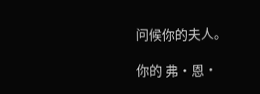问候你的夫人。

你的 弗·恩·